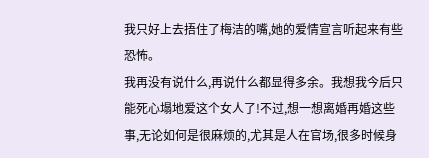我只好上去捂住了梅洁的嘴,她的爱情宣言听起来有些恐怖。
我再没有说什么,再说什么都显得多余。我想我今后只能死心塌地爱这个女人了!不过,想一想离婚再婚这些事,无论如何是很麻烦的,尤其是人在官场,很多时候身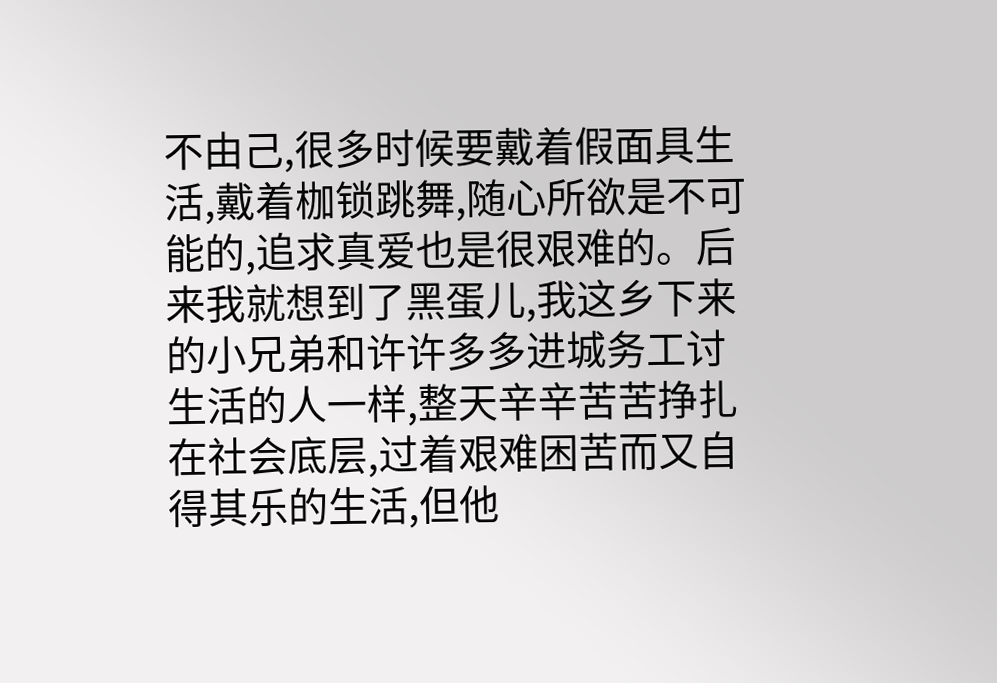不由己,很多时候要戴着假面具生活,戴着枷锁跳舞,随心所欲是不可能的,追求真爱也是很艰难的。后来我就想到了黑蛋儿,我这乡下来的小兄弟和许许多多进城务工讨生活的人一样,整天辛辛苦苦挣扎在社会底层,过着艰难困苦而又自得其乐的生活,但他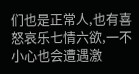们也是正常人,也有喜怒哀乐七情六欲,一不小心也会遭遇激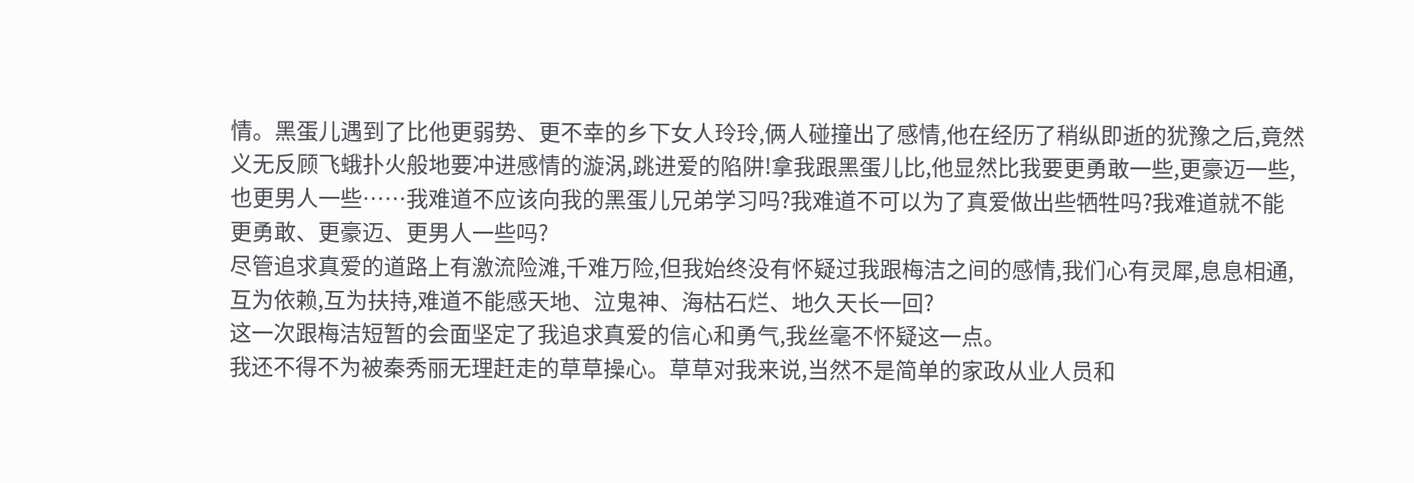情。黑蛋儿遇到了比他更弱势、更不幸的乡下女人玲玲,俩人碰撞出了感情,他在经历了稍纵即逝的犹豫之后,竟然义无反顾飞蛾扑火般地要冲进感情的漩涡,跳进爱的陷阱!拿我跟黑蛋儿比,他显然比我要更勇敢一些,更豪迈一些,也更男人一些……我难道不应该向我的黑蛋儿兄弟学习吗?我难道不可以为了真爱做出些牺牲吗?我难道就不能更勇敢、更豪迈、更男人一些吗?
尽管追求真爱的道路上有激流险滩,千难万险,但我始终没有怀疑过我跟梅洁之间的感情,我们心有灵犀,息息相通,互为依赖,互为扶持,难道不能感天地、泣鬼神、海枯石烂、地久天长一回?
这一次跟梅洁短暂的会面坚定了我追求真爱的信心和勇气,我丝毫不怀疑这一点。
我还不得不为被秦秀丽无理赶走的草草操心。草草对我来说,当然不是简单的家政从业人员和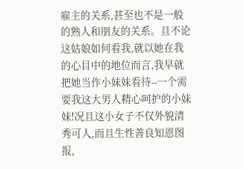雇主的关系,甚至也不是一般的熟人和朋友的关系。且不论这姑娘如何看我,就以她在我的心目中的地位而言,我早就把她当作小妹妹看待--一个需要我这大男人精心呵护的小妹妹!况且这小女子不仅外貌清秀可人,而且生性善良知恩图报,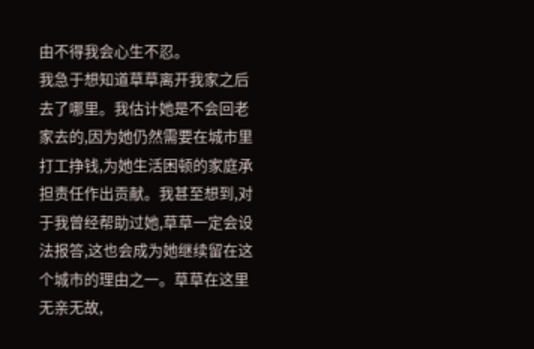由不得我会心生不忍。
我急于想知道草草离开我家之后去了哪里。我估计她是不会回老家去的,因为她仍然需要在城市里打工挣钱,为她生活困顿的家庭承担责任作出贡献。我甚至想到,对于我曾经帮助过她,草草一定会设法报答,这也会成为她继续留在这个城市的理由之一。草草在这里无亲无故,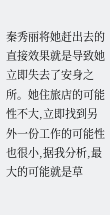秦秀丽将她赶出去的直接效果就是导致她立即失去了安身之所。她住旅店的可能性不大,立即找到另外一份工作的可能性也很小,据我分析,最大的可能就是草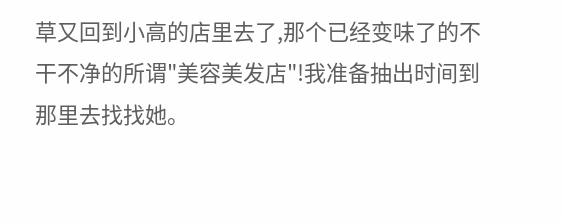草又回到小高的店里去了,那个已经变味了的不干不净的所谓"美容美发店"!我准备抽出时间到那里去找找她。